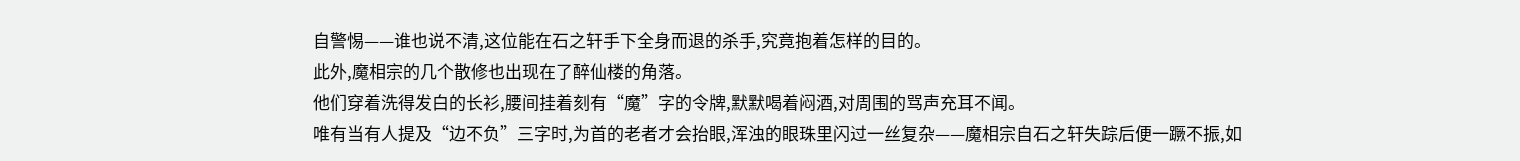自警惕——谁也说不清,这位能在石之轩手下全身而退的杀手,究竟抱着怎样的目的。
此外,魔相宗的几个散修也出现在了醉仙楼的角落。
他们穿着洗得发白的长衫,腰间挂着刻有“魔”字的令牌,默默喝着闷酒,对周围的骂声充耳不闻。
唯有当有人提及“边不负”三字时,为首的老者才会抬眼,浑浊的眼珠里闪过一丝复杂——魔相宗自石之轩失踪后便一蹶不振,如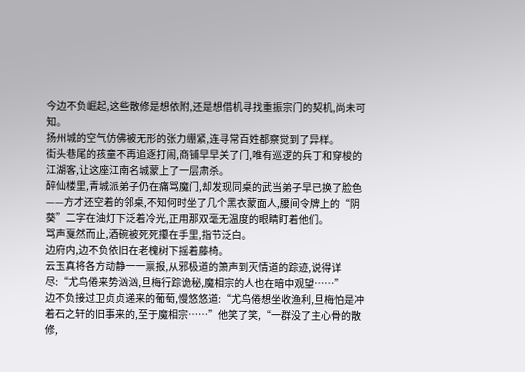今边不负崛起,这些散修是想依附,还是想借机寻找重振宗门的契机,尚未可知。
扬州城的空气仿佛被无形的张力绷紧,连寻常百姓都察觉到了异样。
街头巷尾的孩童不再追逐打闹,商铺早早关了门,唯有巡逻的兵丁和穿梭的江湖客,让这座江南名城蒙上了一层肃杀。
醉仙楼里,青城派弟子仍在痛骂魔门,却发现同桌的武当弟子早已换了脸色——方才还空着的邻桌,不知何时坐了几个黑衣蒙面人,腰间令牌上的“阴葵”二字在油灯下泛着冷光,正用那双毫无温度的眼睛盯着他们。
骂声戛然而止,酒碗被死死攥在手里,指节泛白。
边府内,边不负依旧在老槐树下摇着藤椅。
云玉真将各方动静一一禀报,从邪极道的箫声到灭情道的踪迹,说得详尽:“尤鸟倦来势汹汹,旦梅行踪诡秘,魔相宗的人也在暗中观望……”
边不负接过卫贞贞递来的葡萄,慢悠悠道:“尤鸟倦想坐收渔利,旦梅怕是冲着石之轩的旧事来的,至于魔相宗……”他笑了笑,“一群没了主心骨的散修,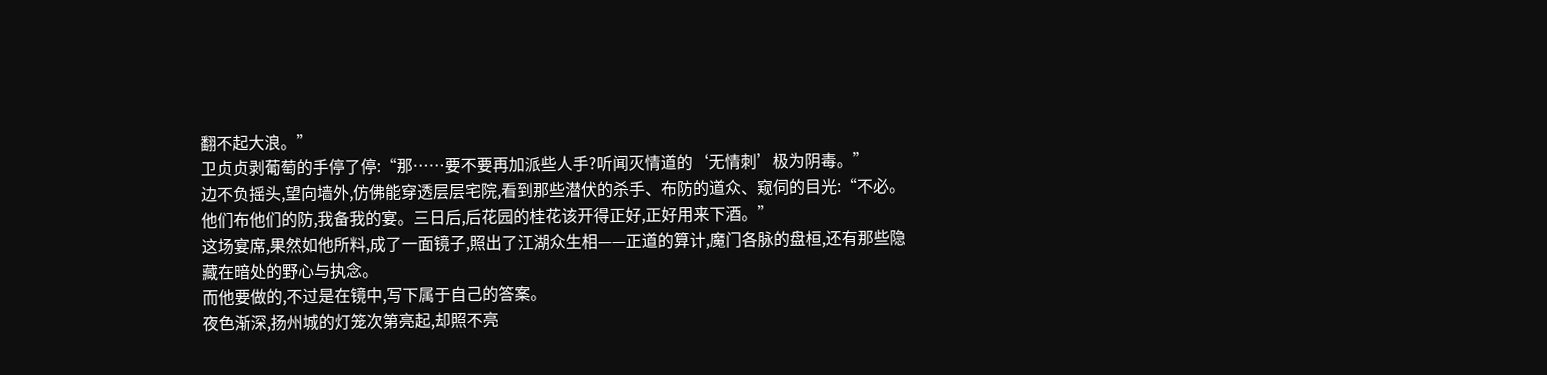翻不起大浪。”
卫贞贞剥葡萄的手停了停:“那……要不要再加派些人手?听闻灭情道的‘无情刺’极为阴毒。”
边不负摇头,望向墙外,仿佛能穿透层层宅院,看到那些潜伏的杀手、布防的道众、窥伺的目光:“不必。他们布他们的防,我备我的宴。三日后,后花园的桂花该开得正好,正好用来下酒。”
这场宴席,果然如他所料,成了一面镜子,照出了江湖众生相——正道的算计,魔门各脉的盘桓,还有那些隐藏在暗处的野心与执念。
而他要做的,不过是在镜中,写下属于自己的答案。
夜色渐深,扬州城的灯笼次第亮起,却照不亮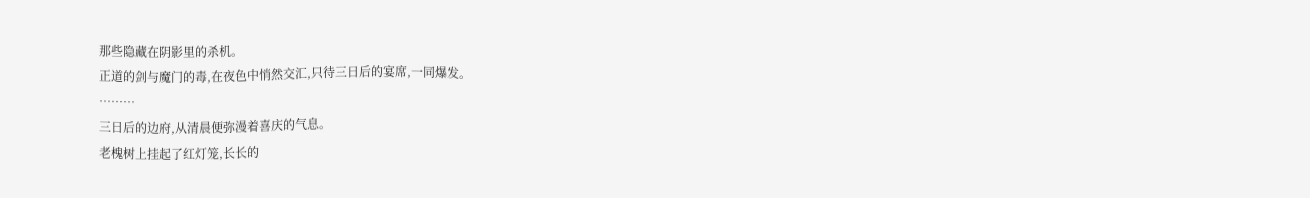那些隐藏在阴影里的杀机。
正道的剑与魔门的毒,在夜色中悄然交汇,只待三日后的宴席,一同爆发。
………
三日后的边府,从清晨便弥漫着喜庆的气息。
老槐树上挂起了红灯笼,长长的